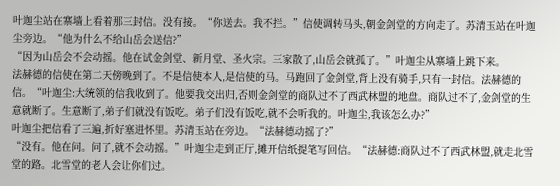叶迦尘站在寨墙上看着那三封信。没有接。“你送去。我不拦。”信使调转马头,朝金剑堂的方向走了。苏清玉站在叶迦尘旁边。“他为什么不给山岳会送信?”
“因为山岳会不会动摇。他在试金剑堂、新月堂、圣火宗。三家散了,山岳会就孤了。”叶迦尘从寨墙上跳下来。
法赫德的信使在第二天傍晚到了。不是信使本人,是信使的马。马跑回了金剑堂,背上没有骑手,只有一封信。法赫德的信。“叶迦尘:大统领的信我收到了。他要我交出归,否则金剑堂的商队过不了西武林盟的地盘。商队过不了,金剑堂的生意就断了。生意断了,弟子们就没有饭吃。弟子们没有饭吃,就不会听我的。叶迦尘,我该怎么办?”
叶迦尘把信看了三遍,折好塞进怀里。苏清玉站在旁边。“法赫德动摇了?”
“没有。他在问。问了,就不会动摇。”叶迦尘走到正厅,摊开信纸提笔写回信。“法赫德:商队过不了西武林盟,就走北雪堂的路。北雪堂的老人会让你们过。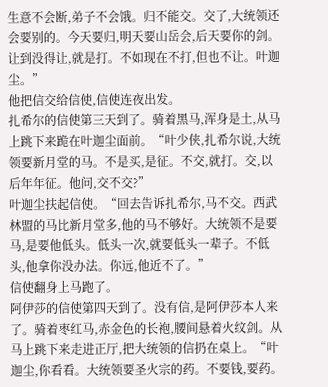生意不会断,弟子不会饿。归不能交。交了,大统领还会要别的。今天要归,明天要山岳会,后天要你的剑。让到没得让,就是打。不如现在不打,但也不让。叶迦尘。”
他把信交给信使,信使连夜出发。
扎希尔的信使第三天到了。骑着黑马,浑身是土,从马上跳下来跪在叶迦尘面前。“叶少侠,扎希尔说,大统领要新月堂的马。不是买,是征。不交,就打。交,以后年年征。他问,交不交?”
叶迦尘扶起信使。“回去告诉扎希尔,马不交。西武林盟的马比新月堂多,他的马不够好。大统领不是要马,是要他低头。低头一次,就要低头一辈子。不低头,他拿你没办法。你远,他近不了。”
信使翻身上马跑了。
阿伊莎的信使第四天到了。没有信,是阿伊莎本人来了。骑着枣红马,赤金色的长袍,腰间悬着火纹剑。从马上跳下来走进正厅,把大统领的信扔在桌上。“叶迦尘,你看看。大统领要圣火宗的药。不要钱,要药。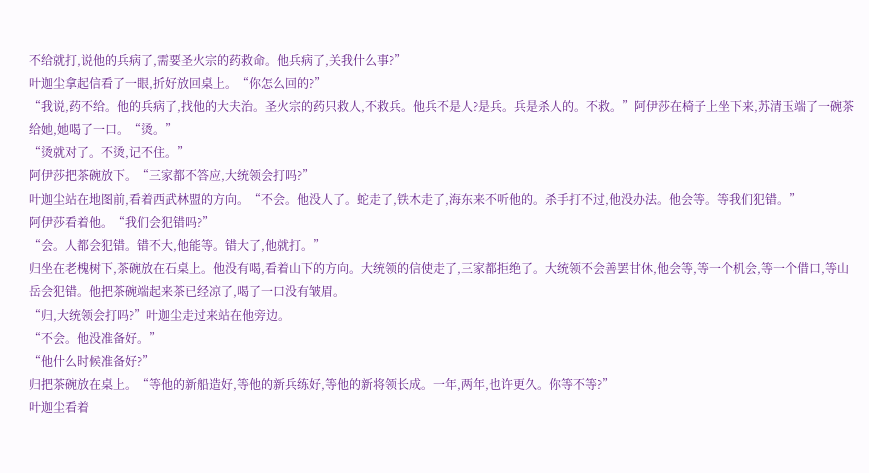不给就打,说他的兵病了,需要圣火宗的药救命。他兵病了,关我什么事?”
叶迦尘拿起信看了一眼,折好放回桌上。“你怎么回的?”
“我说,药不给。他的兵病了,找他的大夫治。圣火宗的药只救人,不救兵。他兵不是人?是兵。兵是杀人的。不救。”阿伊莎在椅子上坐下来,苏清玉端了一碗茶给她,她喝了一口。“烫。”
“烫就对了。不烫,记不住。”
阿伊莎把茶碗放下。“三家都不答应,大统领会打吗?”
叶迦尘站在地图前,看着西武林盟的方向。“不会。他没人了。蛇走了,铁木走了,海东来不听他的。杀手打不过,他没办法。他会等。等我们犯错。”
阿伊莎看着他。“我们会犯错吗?”
“会。人都会犯错。错不大,他能等。错大了,他就打。”
归坐在老槐树下,茶碗放在石桌上。他没有喝,看着山下的方向。大统领的信使走了,三家都拒绝了。大统领不会善罢甘休,他会等,等一个机会,等一个借口,等山岳会犯错。他把茶碗端起来茶已经凉了,喝了一口没有皱眉。
“归,大统领会打吗?”叶迦尘走过来站在他旁边。
“不会。他没准备好。”
“他什么时候准备好?”
归把茶碗放在桌上。“等他的新船造好,等他的新兵练好,等他的新将领长成。一年,两年,也许更久。你等不等?”
叶迦尘看着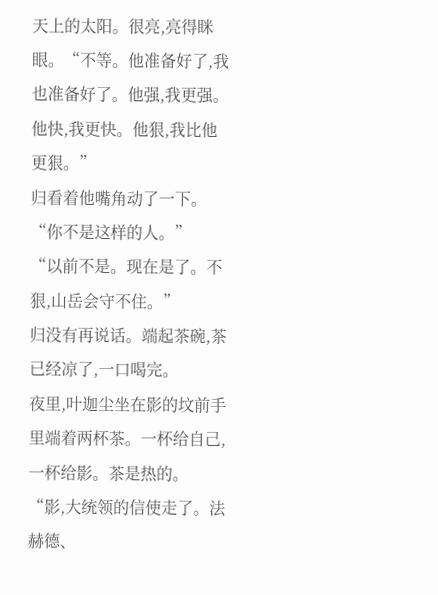天上的太阳。很亮,亮得眯眼。“不等。他准备好了,我也准备好了。他强,我更强。他快,我更快。他狠,我比他更狠。”
归看着他嘴角动了一下。“你不是这样的人。”
“以前不是。现在是了。不狠,山岳会守不住。”
归没有再说话。端起茶碗,茶已经凉了,一口喝完。
夜里,叶迦尘坐在影的坟前手里端着两杯茶。一杯给自己,一杯给影。茶是热的。
“影,大统领的信使走了。法赫德、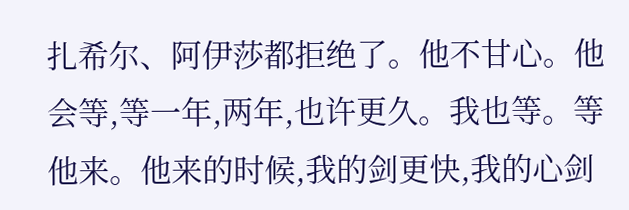扎希尔、阿伊莎都拒绝了。他不甘心。他会等,等一年,两年,也许更久。我也等。等他来。他来的时候,我的剑更快,我的心剑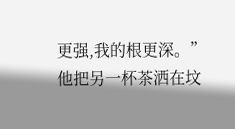更强,我的根更深。”
他把另一杯茶洒在坟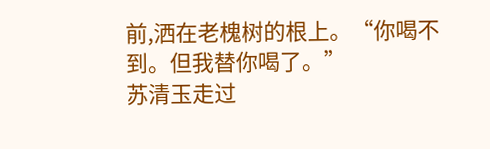前,洒在老槐树的根上。“你喝不到。但我替你喝了。”
苏清玉走过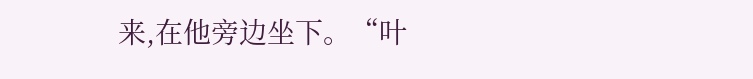来,在他旁边坐下。“叶